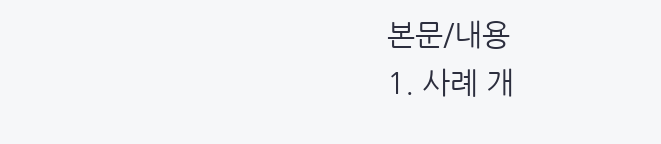본문/내용
1. 사례 개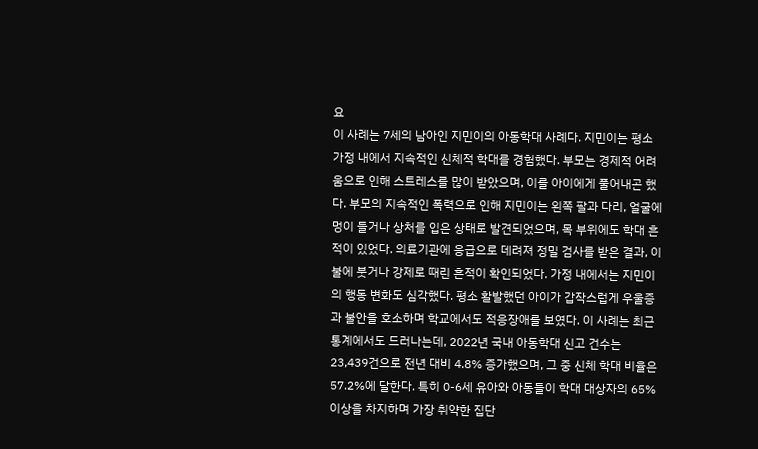요
이 사례는 7세의 남아인 지민이의 아동학대 사례다. 지민이는 평소 가정 내에서 지속적인 신체적 학대를 경험했다. 부모는 경제적 어려움으로 인해 스트레스를 많이 받았으며, 이를 아이에게 풀어내곤 했다. 부모의 지속적인 폭력으로 인해 지민이는 왼쪽 팔과 다리, 얼굴에 멍이 들거나 상처를 입은 상태로 발견되었으며, 목 부위에도 학대 흔적이 있었다. 의료기관에 응급으로 데려져 정밀 검사를 받은 결과, 이불에 붓거나 강제로 때린 흔적이 확인되었다. 가정 내에서는 지민이의 행동 변화도 심각했다. 평소 활발했던 아이가 갑작스럽게 우울증과 불안을 호소하며 학교에서도 적응장애를 보였다. 이 사례는 최근 통계에서도 드러나는데, 2022년 국내 아동학대 신고 건수는 23,439건으로 전년 대비 4.8% 증가했으며, 그 중 신체 학대 비율은 57.2%에 달한다. 특히 0-6세 유아와 아동들이 학대 대상자의 65% 이상을 차지하며 가장 취약한 집단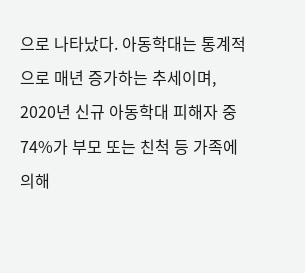으로 나타났다. 아동학대는 통계적으로 매년 증가하는 추세이며, 2020년 신규 아동학대 피해자 중 74%가 부모 또는 친척 등 가족에 의해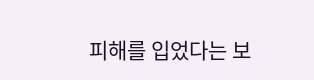피해를 입었다는 보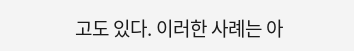고도 있다. 이러한 사례는 아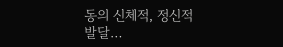동의 신체적, 정신적 발달…